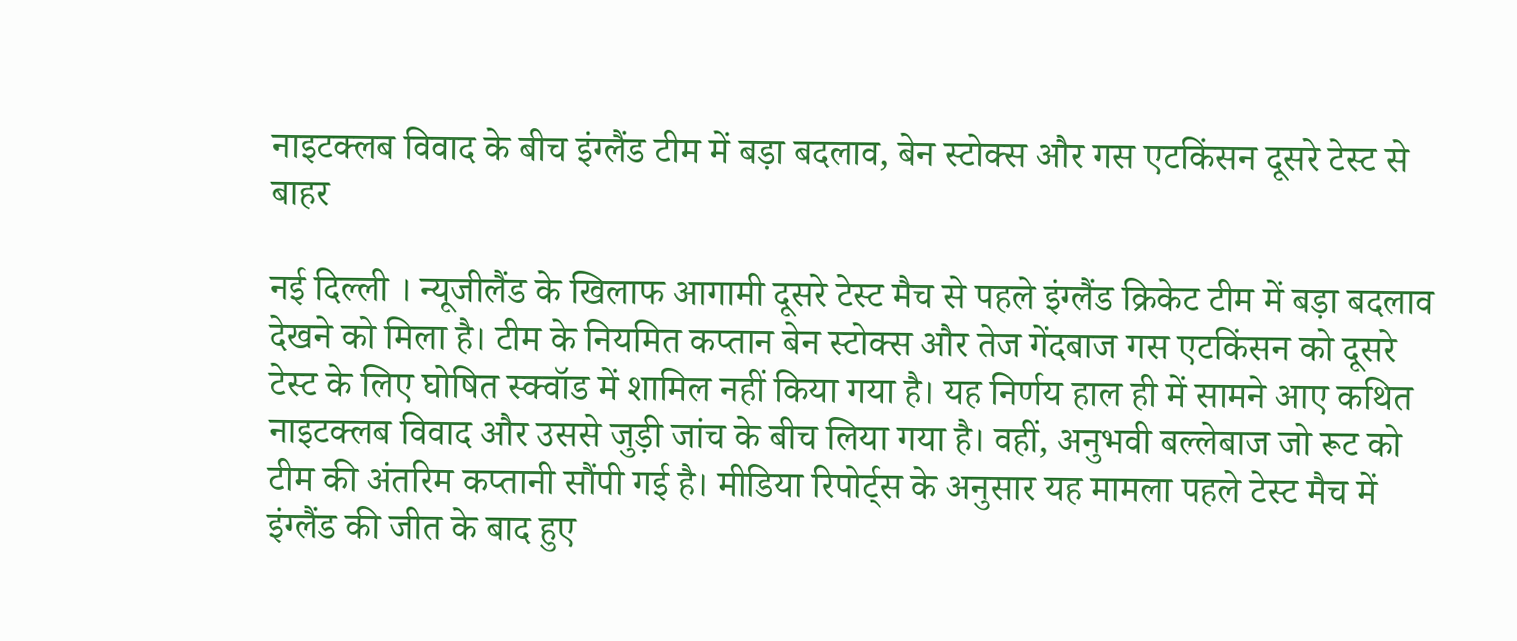नाइटक्लब विवाद के बीच इंग्लैंड टीम में बड़ा बदलाव, बेन स्टोक्स और गस एटकिंसन दूसरे टेस्ट से बाहर

नई दिल्ली । न्यूजीलैंड के खिलाफ आगामी दूसरे टेस्ट मैच से पहले इंग्लैंड क्रिकेट टीम में बड़ा बदलाव देखने को मिला है। टीम के नियमित कप्तान बेन स्टोक्स और तेज गेंदबाज गस एटकिंसन को दूसरे टेस्ट के लिए घोषित स्क्वॉड में शामिल नहीं किया गया है। यह निर्णय हाल ही में सामने आए कथित नाइटक्लब विवाद और उससे जुड़ी जांच के बीच लिया गया है। वहीं, अनुभवी बल्लेबाज जो रूट को टीम की अंतरिम कप्तानी सौंपी गई है। मीडिया रिपोर्ट्स के अनुसार यह मामला पहले टेस्ट मैच में इंग्लैंड की जीत के बाद हुए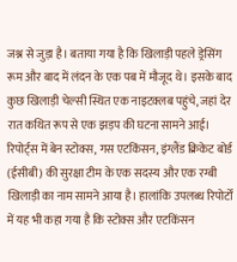जश्न से जुड़ा है। बताया गया है कि खिलाड़ी पहले ड्रेसिंग रूम और बाद में लंदन के एक पब में मौजूद थे। इसके बाद कुछ खिलाड़ी चेल्सी स्थित एक नाइटक्लब पहुंचे, जहां देर रात कथित रूप से एक झड़प की घटना सामने आई। रिपोर्ट्स में बेन स्टोक्स, गस एटकिंसन, इंग्लैंड क्रिकेट बोर्ड (ईसीबी) की सुरक्षा टीम के एक सदस्य और एक रग्बी खिलाड़ी का नाम सामने आया है। हालांकि उपलब्ध रिपोर्टों में यह भी कहा गया है कि स्टोक्स और एटकिंसन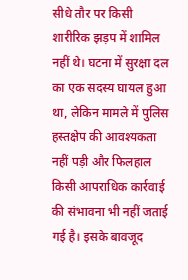सीधे तौर पर किसी शारीरिक झड़प में शामिल नहीं थे। घटना में सुरक्षा दल का एक सदस्य घायल हुआ था, लेकिन मामले में पुलिस हस्तक्षेप की आवश्यकता नहीं पड़ी और फिलहाल किसी आपराधिक कार्रवाई की संभावना भी नहीं जताई गई है। इसके बावजूद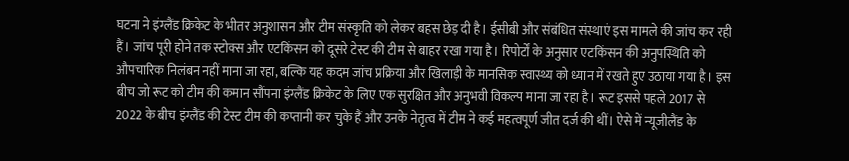घटना ने इंग्लैंड क्रिकेट के भीतर अनुशासन और टीम संस्कृति को लेकर बहस छेड़ दी है। ईसीबी और संबंधित संस्थाएं इस मामले की जांच कर रही हैं। जांच पूरी होने तक स्टोक्स और एटकिंसन को दूसरे टेस्ट की टीम से बाहर रखा गया है। रिपोर्टों के अनुसार एटकिंसन की अनुपस्थिति को औपचारिक निलंबन नहीं माना जा रहा, बल्कि यह कदम जांच प्रक्रिया और खिलाड़ी के मानसिक स्वास्थ्य को ध्यान में रखते हुए उठाया गया है। इस बीच जो रूट को टीम की कमान सौंपना इंग्लैंड क्रिकेट के लिए एक सुरक्षित और अनुभवी विकल्प माना जा रहा है। रूट इससे पहले 2017 से 2022 के बीच इंग्लैंड की टेस्ट टीम की कप्तानी कर चुके हैं और उनके नेतृत्व में टीम ने कई महत्वपूर्ण जीत दर्ज की थीं। ऐसे में न्यूजीलैंड के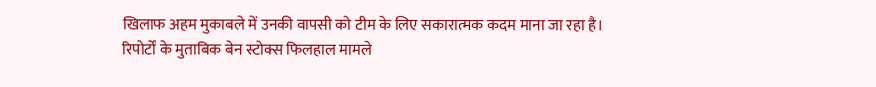खिलाफ अहम मुकाबले में उनकी वापसी को टीम के लिए सकारात्मक कदम माना जा रहा है। रिपोर्टों के मुताबिक बेन स्टोक्स फिलहाल मामले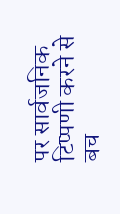पर सार्वजनिक टिप्पणी करने से बच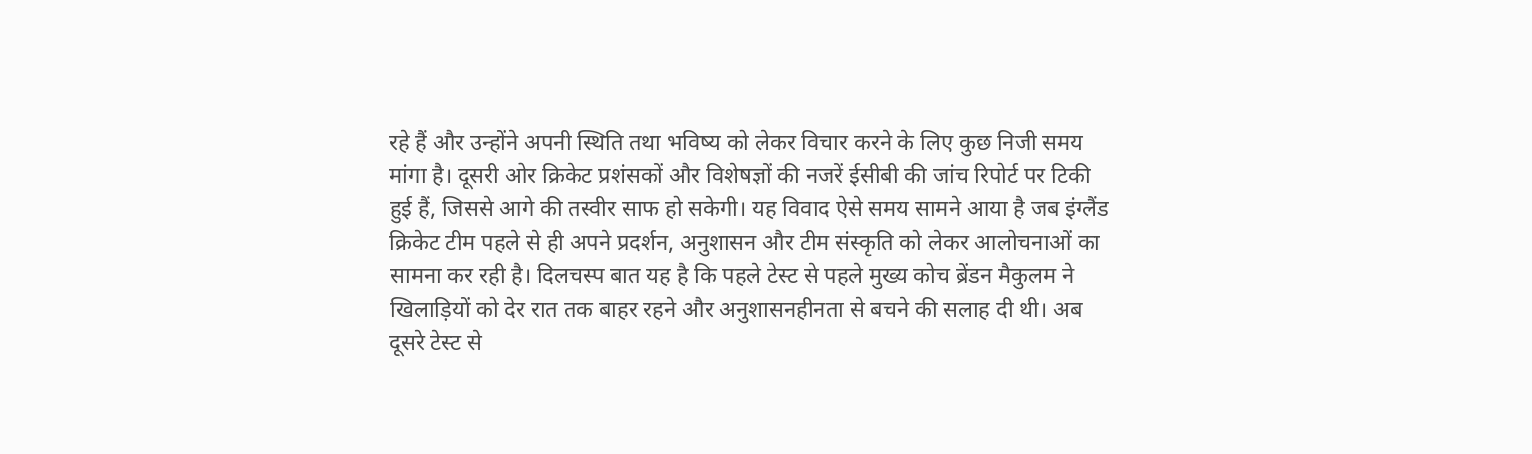रहे हैं और उन्होंने अपनी स्थिति तथा भविष्य को लेकर विचार करने के लिए कुछ निजी समय मांगा है। दूसरी ओर क्रिकेट प्रशंसकों और विशेषज्ञों की नजरें ईसीबी की जांच रिपोर्ट पर टिकी हुई हैं, जिससे आगे की तस्वीर साफ हो सकेगी। यह विवाद ऐसे समय सामने आया है जब इंग्लैंड क्रिकेट टीम पहले से ही अपने प्रदर्शन, अनुशासन और टीम संस्कृति को लेकर आलोचनाओं का सामना कर रही है। दिलचस्प बात यह है कि पहले टेस्ट से पहले मुख्य कोच ब्रेंडन मैकुलम ने खिलाड़ियों को देर रात तक बाहर रहने और अनुशासनहीनता से बचने की सलाह दी थी। अब दूसरे टेस्ट से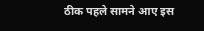ठीक पहले सामने आए इस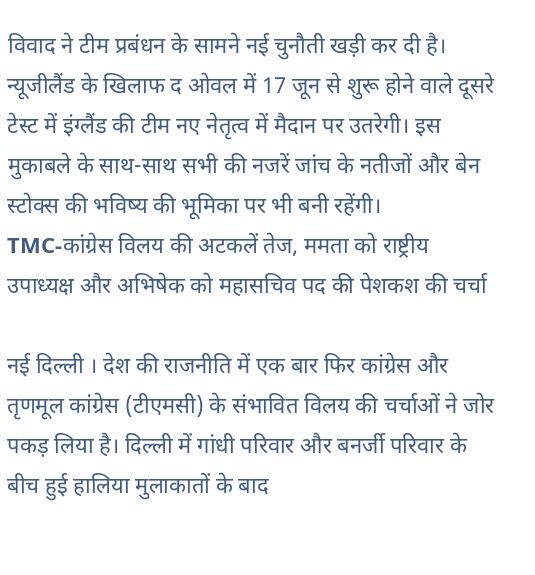विवाद ने टीम प्रबंधन के सामने नई चुनौती खड़ी कर दी है। न्यूजीलैंड के खिलाफ द ओवल में 17 जून से शुरू होने वाले दूसरे टेस्ट में इंग्लैंड की टीम नए नेतृत्व में मैदान पर उतरेगी। इस मुकाबले के साथ-साथ सभी की नजरें जांच के नतीजों और बेन स्टोक्स की भविष्य की भूमिका पर भी बनी रहेंगी।
TMC-कांग्रेस विलय की अटकलें तेज, ममता को राष्ट्रीय उपाध्यक्ष और अभिषेक को महासचिव पद की पेशकश की चर्चा

नई दिल्ली । देश की राजनीति में एक बार फिर कांग्रेस और तृणमूल कांग्रेस (टीएमसी) के संभावित विलय की चर्चाओं ने जोर पकड़ लिया है। दिल्ली में गांधी परिवार और बनर्जी परिवार के बीच हुई हालिया मुलाकातों के बाद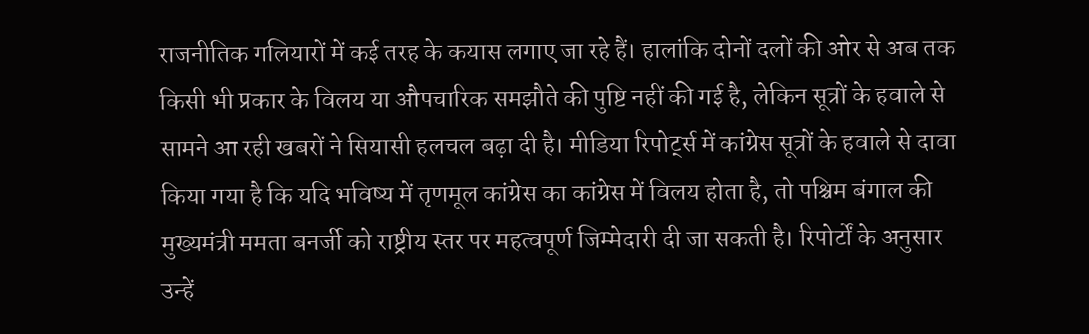राजनीतिक गलियारों में कई तरह के कयास लगाए जा रहे हैं। हालांकि दोनों दलों की ओर से अब तक किसी भी प्रकार के विलय या औपचारिक समझौते की पुष्टि नहीं की गई है, लेकिन सूत्रों के हवाले से सामने आ रही खबरों ने सियासी हलचल बढ़ा दी है। मीडिया रिपोर्ट्स में कांग्रेस सूत्रों के हवाले से दावा किया गया है कि यदि भविष्य में तृणमूल कांग्रेस का कांग्रेस में विलय होता है, तो पश्चिम बंगाल की मुख्यमंत्री ममता बनर्जी को राष्ट्रीय स्तर पर महत्वपूर्ण जिम्मेदारी दी जा सकती है। रिपोर्टों के अनुसार उन्हें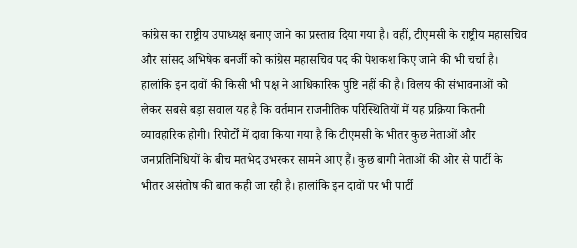कांग्रेस का राष्ट्रीय उपाध्यक्ष बनाए जाने का प्रस्ताव दिया गया है। वहीं, टीएमसी के राष्ट्रीय महासचिव और सांसद अभिषेक बनर्जी को कांग्रेस महासचिव पद की पेशकश किए जाने की भी चर्चा है। हालांकि इन दावों की किसी भी पक्ष ने आधिकारिक पुष्टि नहीं की है। विलय की संभावनाओं को लेकर सबसे बड़ा सवाल यह है कि वर्तमान राजनीतिक परिस्थितियों में यह प्रक्रिया कितनी व्यावहारिक होगी। रिपोर्टों में दावा किया गया है कि टीएमसी के भीतर कुछ नेताओं और जनप्रतिनिधियों के बीच मतभेद उभरकर सामने आए हैं। कुछ बागी नेताओं की ओर से पार्टी के भीतर असंतोष की बात कही जा रही है। हालांकि इन दावों पर भी पार्टी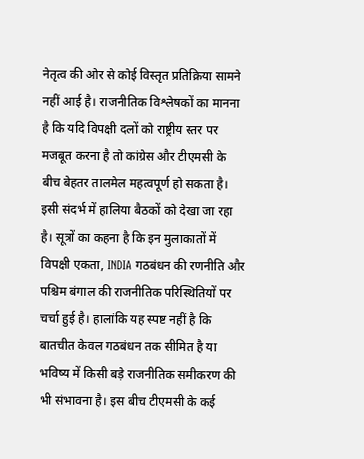नेतृत्व की ओर से कोई विस्तृत प्रतिक्रिया सामने नहीं आई है। राजनीतिक विश्लेषकों का मानना है कि यदि विपक्षी दलों को राष्ट्रीय स्तर पर मजबूत करना है तो कांग्रेस और टीएमसी के बीच बेहतर तालमेल महत्वपूर्ण हो सकता है। इसी संदर्भ में हालिया बैठकों को देखा जा रहा है। सूत्रों का कहना है कि इन मुलाकातों में विपक्षी एकता, INDIA गठबंधन की रणनीति और पश्चिम बंगाल की राजनीतिक परिस्थितियों पर चर्चा हुई है। हालांकि यह स्पष्ट नहीं है कि बातचीत केवल गठबंधन तक सीमित है या भविष्य में किसी बड़े राजनीतिक समीकरण की भी संभावना है। इस बीच टीएमसी के कई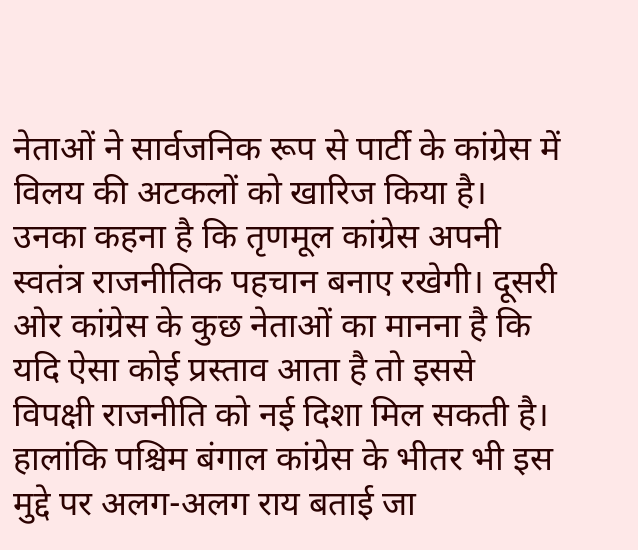नेताओं ने सार्वजनिक रूप से पार्टी के कांग्रेस में विलय की अटकलों को खारिज किया है। उनका कहना है कि तृणमूल कांग्रेस अपनी स्वतंत्र राजनीतिक पहचान बनाए रखेगी। दूसरी ओर कांग्रेस के कुछ नेताओं का मानना है कि यदि ऐसा कोई प्रस्ताव आता है तो इससे विपक्षी राजनीति को नई दिशा मिल सकती है। हालांकि पश्चिम बंगाल कांग्रेस के भीतर भी इस मुद्दे पर अलग-अलग राय बताई जा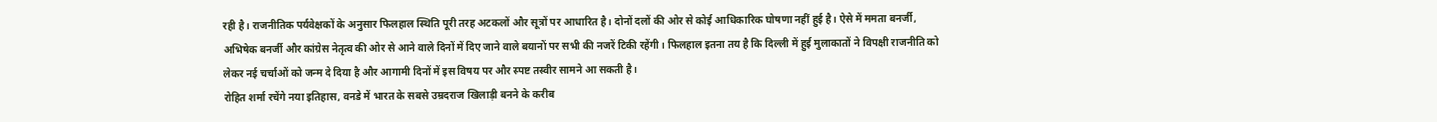रही है। राजनीतिक पर्यवेक्षकों के अनुसार फिलहाल स्थिति पूरी तरह अटकलों और सूत्रों पर आधारित है। दोनों दलों की ओर से कोई आधिकारिक घोषणा नहीं हुई है। ऐसे में ममता बनर्जी, अभिषेक बनर्जी और कांग्रेस नेतृत्व की ओर से आने वाले दिनों में दिए जाने वाले बयानों पर सभी की नजरें टिकी रहेंगी। फिलहाल इतना तय है कि दिल्ली में हुई मुलाकातों ने विपक्षी राजनीति को लेकर नई चर्चाओं को जन्म दे दिया है और आगामी दिनों में इस विषय पर और स्पष्ट तस्वीर सामने आ सकती है।
रोहित शर्मा रचेंगे नया इतिहास, वनडे में भारत के सबसे उम्रदराज खिलाड़ी बनने के करीब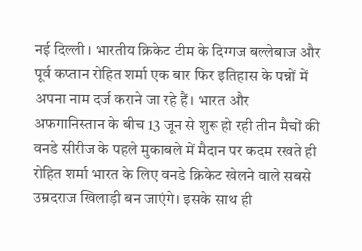नई दिल्ली । भारतीय क्रिकेट टीम के दिग्गज बल्लेबाज और पूर्व कप्तान रोहित शर्मा एक बार फिर इतिहास के पन्नों में अपना नाम दर्ज कराने जा रहे हैं। भारत और अफगानिस्तान के बीच 13 जून से शुरू हो रही तीन मैचों की वनडे सीरीज के पहले मुकाबले में मैदान पर कदम रखते ही रोहित शर्मा भारत के लिए वनडे क्रिकेट खेलने वाले सबसे उम्रदराज खिलाड़ी बन जाएंगे। इसके साथ ही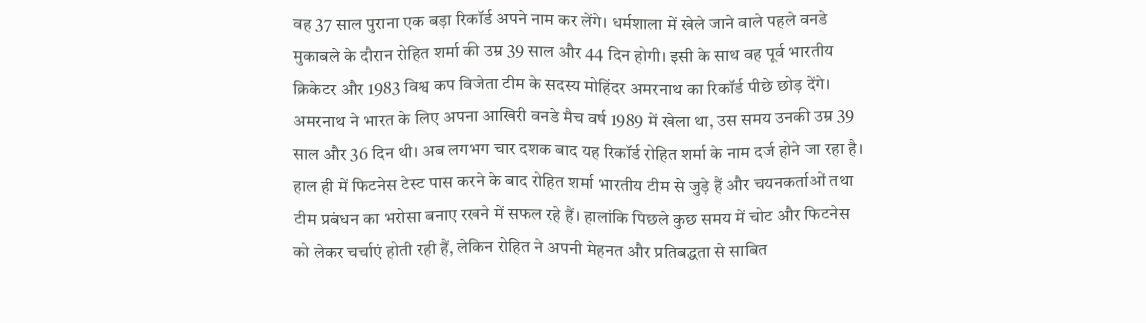वह 37 साल पुराना एक बड़ा रिकॉर्ड अपने नाम कर लेंगे। धर्मशाला में खेले जाने वाले पहले वनडे मुकाबले के दौरान रोहित शर्मा की उम्र 39 साल और 44 दिन होगी। इसी के साथ वह पूर्व भारतीय क्रिकेटर और 1983 विश्व कप विजेता टीम के सदस्य मोहिंदर अमरनाथ का रिकॉर्ड पीछे छोड़ देंगे। अमरनाथ ने भारत के लिए अपना आखिरी वनडे मैच वर्ष 1989 में खेला था, उस समय उनकी उम्र 39 साल और 36 दिन थी। अब लगभग चार दशक बाद यह रिकॉर्ड रोहित शर्मा के नाम दर्ज होने जा रहा है। हाल ही में फिटनेस टेस्ट पास करने के बाद रोहित शर्मा भारतीय टीम से जुड़े हैं और चयनकर्ताओं तथा टीम प्रबंधन का भरोसा बनाए रखने में सफल रहे हैं। हालांकि पिछले कुछ समय में चोट और फिटनेस को लेकर चर्चाएं होती रही हैं, लेकिन रोहित ने अपनी मेहनत और प्रतिबद्धता से साबित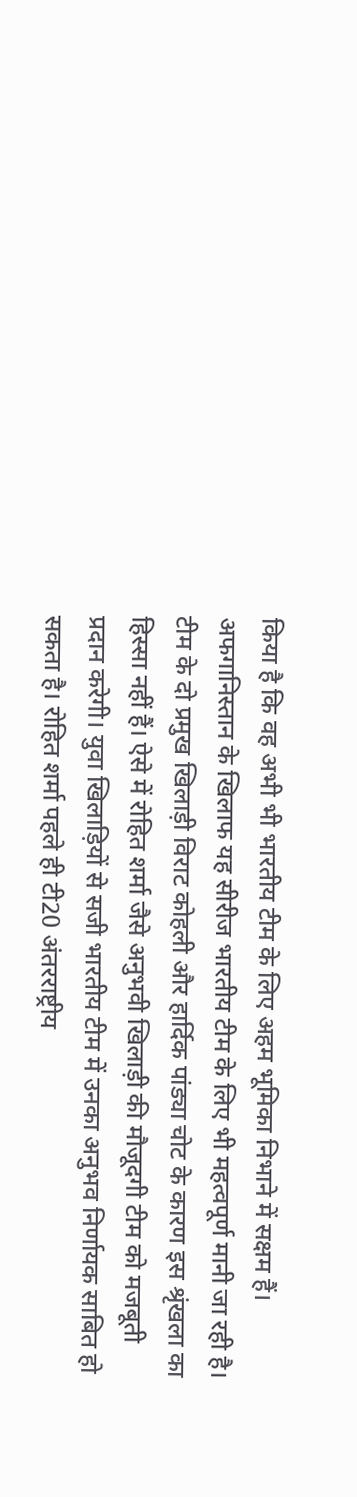किया है कि वह अभी भी भारतीय टीम के लिए अहम भूमिका निभाने में सक्षम हैं। अफगानिस्तान के खिलाफ यह सीरीज भारतीय टीम के लिए भी महत्वपूर्ण मानी जा रही है। टीम के दो प्रमुख खिलाड़ी विराट कोहली और हार्दिक पांड्या चोट के कारण इस श्रृंखला का हिस्सा नहीं हैं। ऐसे में रोहित शर्मा जैसे अनुभवी खिलाड़ी की मौजूदगी टीम को मजबूती प्रदान करेगी। युवा खिलाड़ियों से सजी भारतीय टीम में उनका अनुभव निर्णायक साबित हो सकता है। रोहित शर्मा पहले ही टी20 अंतरराष्ट्रीय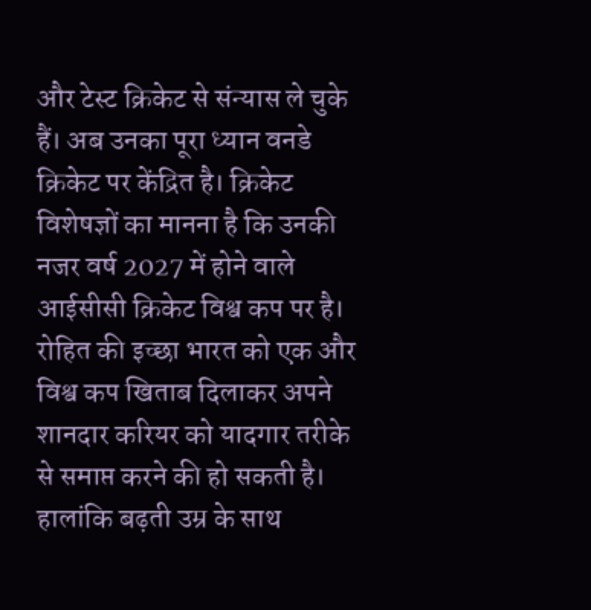और टेस्ट क्रिकेट से संन्यास ले चुके हैं। अब उनका पूरा ध्यान वनडे क्रिकेट पर केंद्रित है। क्रिकेट विशेषज्ञों का मानना है कि उनकी नजर वर्ष 2027 में होने वाले आईसीसी क्रिकेट विश्व कप पर है। रोहित की इच्छा भारत को एक और विश्व कप खिताब दिलाकर अपने शानदार करियर को यादगार तरीके से समाप्त करने की हो सकती है। हालांकि बढ़ती उम्र के साथ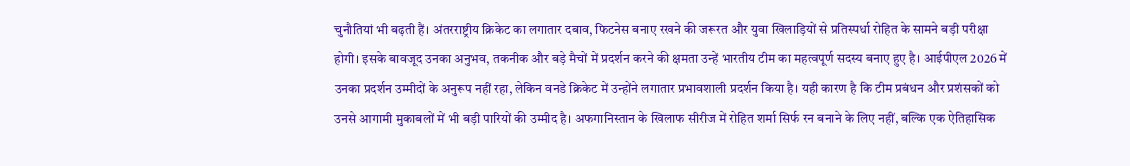चुनौतियां भी बढ़ती हैं। अंतरराष्ट्रीय क्रिकेट का लगातार दबाव, फिटनेस बनाए रखने की जरूरत और युवा खिलाड़ियों से प्रतिस्पर्धा रोहित के सामने बड़ी परीक्षा होगी। इसके बावजूद उनका अनुभव, तकनीक और बड़े मैचों में प्रदर्शन करने की क्षमता उन्हें भारतीय टीम का महत्वपूर्ण सदस्य बनाए हुए है। आईपीएल 2026 में उनका प्रदर्शन उम्मीदों के अनुरूप नहीं रहा, लेकिन वनडे क्रिकेट में उन्होंने लगातार प्रभावशाली प्रदर्शन किया है। यही कारण है कि टीम प्रबंधन और प्रशंसकों को उनसे आगामी मुकाबलों में भी बड़ी पारियों की उम्मीद है। अफगानिस्तान के खिलाफ सीरीज में रोहित शर्मा सिर्फ रन बनाने के लिए नहीं, बल्कि एक ऐतिहासिक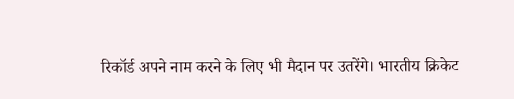रिकॉर्ड अपने नाम करने के लिए भी मैदान पर उतरेंगे। भारतीय क्रिकेट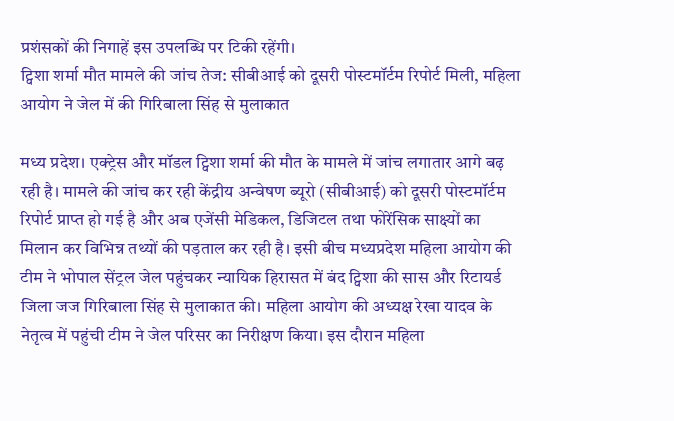प्रशंसकों की निगाहें इस उपलब्धि पर टिकी रहेंगी।
ट्विशा शर्मा मौत मामले की जांच तेज: सीबीआई को दूसरी पोस्टमॉर्टम रिपोर्ट मिली, महिला आयोग ने जेल में की गिरिबाला सिंह से मुलाकात

मध्य प्रदेश। एक्ट्रेस और मॉडल ट्विशा शर्मा की मौत के मामले में जांच लगातार आगे बढ़ रही है। मामले की जांच कर रही केंद्रीय अन्वेषण ब्यूरो (सीबीआई) को दूसरी पोस्टमॉर्टम रिपोर्ट प्राप्त हो गई है और अब एजेंसी मेडिकल, डिजिटल तथा फोरेंसिक साक्ष्यों का मिलान कर विभिन्न तथ्यों की पड़ताल कर रही है। इसी बीच मध्यप्रदेश महिला आयोग की टीम ने भोपाल सेंट्रल जेल पहुंचकर न्यायिक हिरासत में बंद ट्विशा की सास और रिटायर्ड जिला जज गिरिबाला सिंह से मुलाकात की। महिला आयोग की अध्यक्ष रेखा यादव के नेतृत्व में पहुंची टीम ने जेल परिसर का निरीक्षण किया। इस दौरान महिला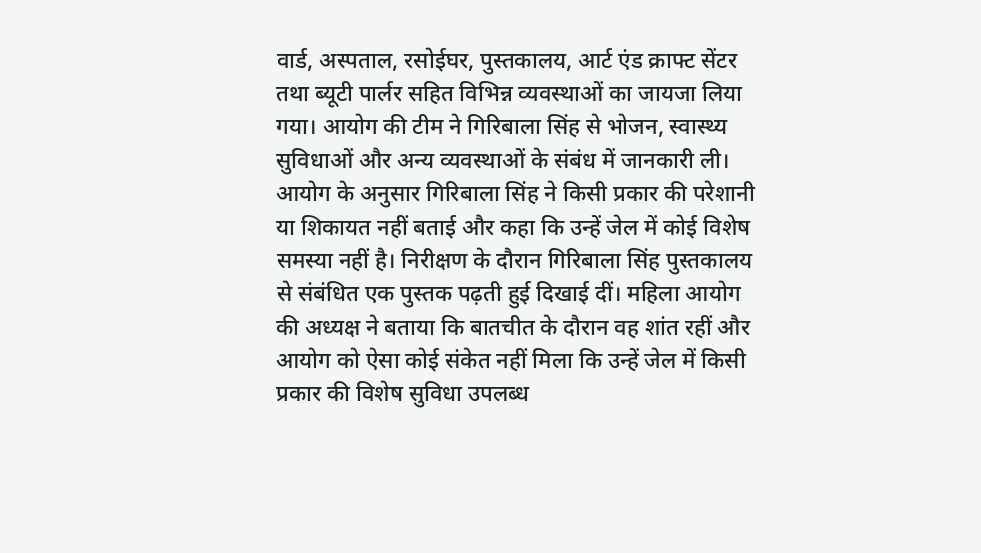वार्ड, अस्पताल, रसोईघर, पुस्तकालय, आर्ट एंड क्राफ्ट सेंटर तथा ब्यूटी पार्लर सहित विभिन्न व्यवस्थाओं का जायजा लिया गया। आयोग की टीम ने गिरिबाला सिंह से भोजन, स्वास्थ्य सुविधाओं और अन्य व्यवस्थाओं के संबंध में जानकारी ली। आयोग के अनुसार गिरिबाला सिंह ने किसी प्रकार की परेशानी या शिकायत नहीं बताई और कहा कि उन्हें जेल में कोई विशेष समस्या नहीं है। निरीक्षण के दौरान गिरिबाला सिंह पुस्तकालय से संबंधित एक पुस्तक पढ़ती हुई दिखाई दीं। महिला आयोग की अध्यक्ष ने बताया कि बातचीत के दौरान वह शांत रहीं और आयोग को ऐसा कोई संकेत नहीं मिला कि उन्हें जेल में किसी प्रकार की विशेष सुविधा उपलब्ध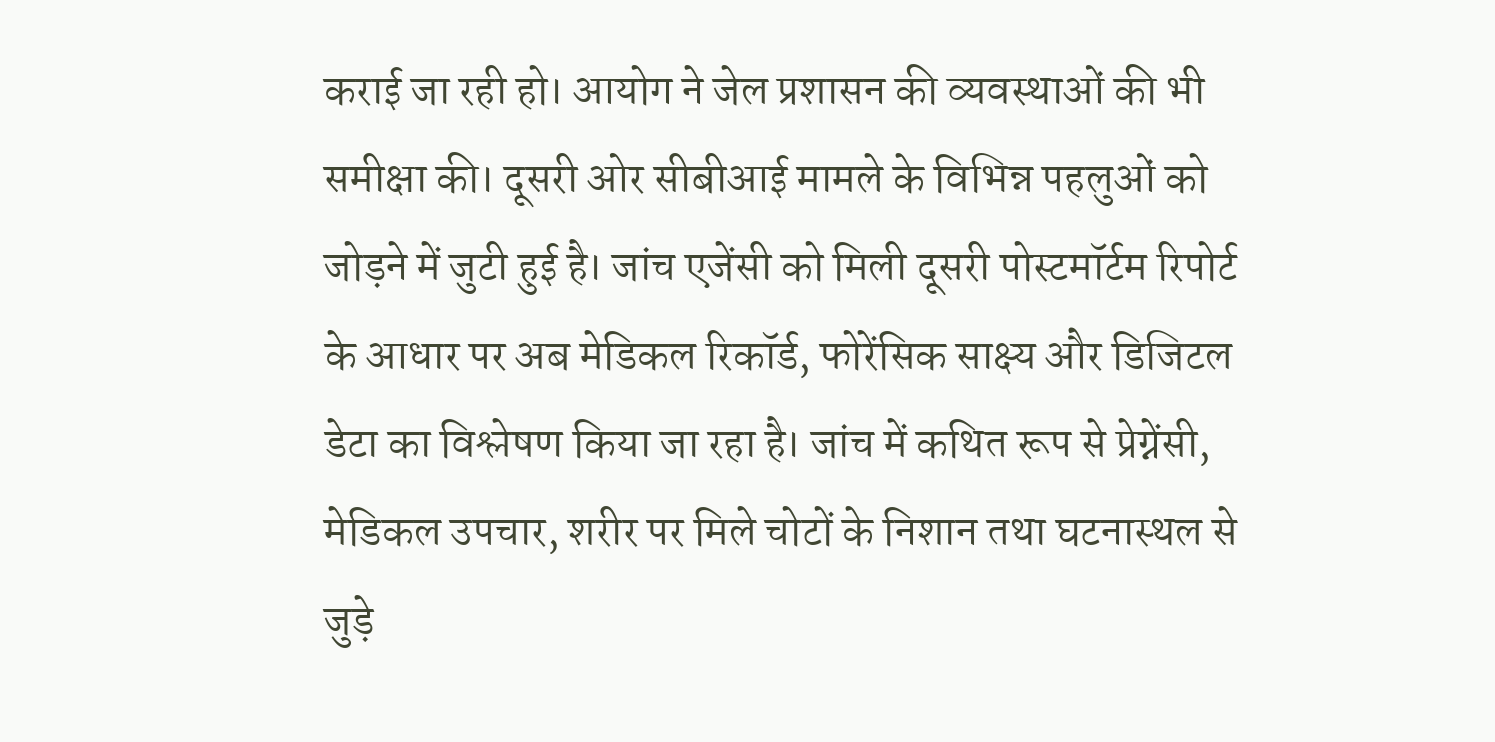कराई जा रही हो। आयोग ने जेल प्रशासन की व्यवस्थाओं की भी समीक्षा की। दूसरी ओर सीबीआई मामले के विभिन्न पहलुओं को जोड़ने में जुटी हुई है। जांच एजेंसी को मिली दूसरी पोस्टमॉर्टम रिपोर्ट के आधार पर अब मेडिकल रिकॉर्ड, फोरेंसिक साक्ष्य और डिजिटल डेटा का विश्लेषण किया जा रहा है। जांच में कथित रूप से प्रेग्नेंसी, मेडिकल उपचार, शरीर पर मिले चोटों के निशान तथा घटनास्थल से जुड़े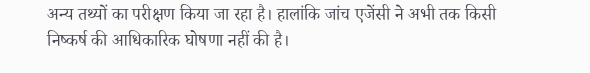अन्य तथ्यों का परीक्षण किया जा रहा है। हालांकि जांच एजेंसी ने अभी तक किसी निष्कर्ष की आधिकारिक घोषणा नहीं की है।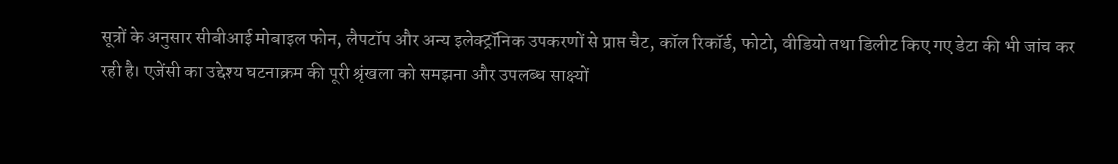सूत्रों के अनुसार सीबीआई मोबाइल फोन, लैपटॉप और अन्य इलेक्ट्रॉनिक उपकरणों से प्राप्त चैट, कॉल रिकॉर्ड, फोटो, वीडियो तथा डिलीट किए गए डेटा की भी जांच कर रही है। एजेंसी का उद्देश्य घटनाक्रम की पूरी श्रृंखला को समझना और उपलब्ध साक्ष्यों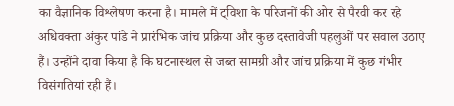का वैज्ञानिक विश्लेषण करना है। मामले में ट्विशा के परिजनों की ओर से पैरवी कर रहे अधिवक्ता अंकुर पांडे ने प्रारंभिक जांच प्रक्रिया और कुछ दस्तावेजी पहलुओं पर सवाल उठाए हैं। उन्होंने दावा किया है कि घटनास्थल से जब्त सामग्री और जांच प्रक्रिया में कुछ गंभीर विसंगतियां रही हैं।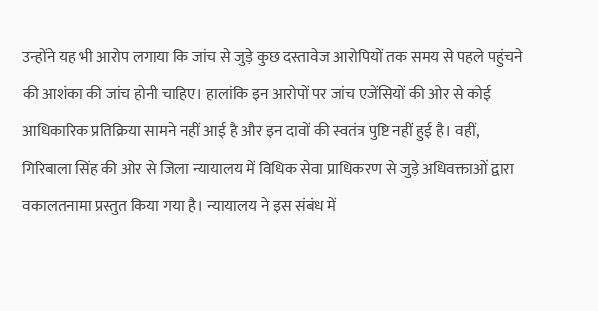उन्होंने यह भी आरोप लगाया कि जांच से जुड़े कुछ दस्तावेज आरोपियों तक समय से पहले पहुंचने की आशंका की जांच होनी चाहिए। हालांकि इन आरोपों पर जांच एजेंसियों की ओर से कोई आधिकारिक प्रतिक्रिया सामने नहीं आई है और इन दावों की स्वतंत्र पुष्टि नहीं हुई है। वहीं, गिरिबाला सिंह की ओर से जिला न्यायालय में विधिक सेवा प्राधिकरण से जुड़े अधिवक्ताओं द्वारा वकालतनामा प्रस्तुत किया गया है। न्यायालय ने इस संबंध में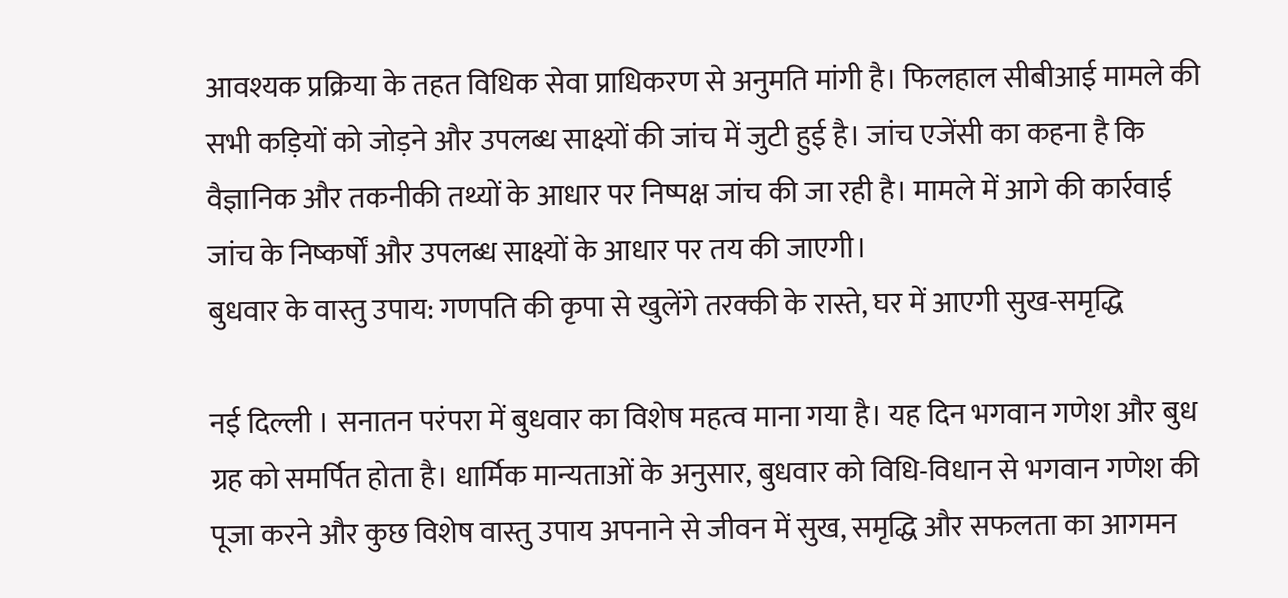आवश्यक प्रक्रिया के तहत विधिक सेवा प्राधिकरण से अनुमति मांगी है। फिलहाल सीबीआई मामले की सभी कड़ियों को जोड़ने और उपलब्ध साक्ष्यों की जांच में जुटी हुई है। जांच एजेंसी का कहना है कि वैज्ञानिक और तकनीकी तथ्यों के आधार पर निष्पक्ष जांच की जा रही है। मामले में आगे की कार्रवाई जांच के निष्कर्षों और उपलब्ध साक्ष्यों के आधार पर तय की जाएगी।
बुधवार के वास्तु उपाय: गणपति की कृपा से खुलेंगे तरक्की के रास्ते, घर में आएगी सुख-समृद्धि

नई दिल्ली । सनातन परंपरा में बुधवार का विशेष महत्व माना गया है। यह दिन भगवान गणेश और बुध ग्रह को समर्पित होता है। धार्मिक मान्यताओं के अनुसार, बुधवार को विधि-विधान से भगवान गणेश की पूजा करने और कुछ विशेष वास्तु उपाय अपनाने से जीवन में सुख, समृद्धि और सफलता का आगमन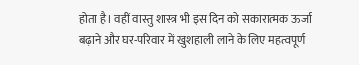होता है। वहीं वास्तु शास्त्र भी इस दिन को सकारात्मक ऊर्जा बढ़ाने और घर-परिवार में खुशहाली लाने के लिए महत्वपूर्ण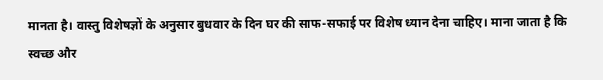मानता है। वास्तु विशेषज्ञों के अनुसार बुधवार के दिन घर की साफ-सफाई पर विशेष ध्यान देना चाहिए। माना जाता है कि स्वच्छ और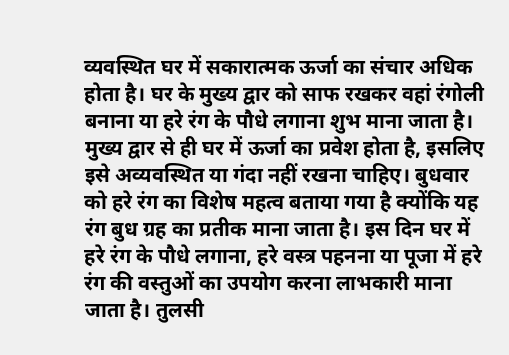व्यवस्थित घर में सकारात्मक ऊर्जा का संचार अधिक होता है। घर के मुख्य द्वार को साफ रखकर वहां रंगोली बनाना या हरे रंग के पौधे लगाना शुभ माना जाता है। मुख्य द्वार से ही घर में ऊर्जा का प्रवेश होता है, इसलिए इसे अव्यवस्थित या गंदा नहीं रखना चाहिए। बुधवार को हरे रंग का विशेष महत्व बताया गया है क्योंकि यह रंग बुध ग्रह का प्रतीक माना जाता है। इस दिन घर में हरे रंग के पौधे लगाना, हरे वस्त्र पहनना या पूजा में हरे रंग की वस्तुओं का उपयोग करना लाभकारी माना जाता है। तुलसी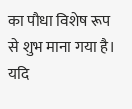का पौधा विशेष रूप से शुभ माना गया है। यदि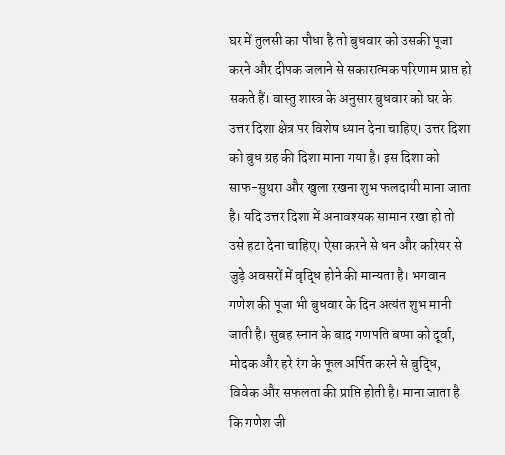घर में तुलसी का पौधा है तो बुधवार को उसकी पूजा करने और दीपक जलाने से सकारात्मक परिणाम प्राप्त हो सकते हैं। वास्तु शास्त्र के अनुसार बुधवार को घर के उत्तर दिशा क्षेत्र पर विशेष ध्यान देना चाहिए। उत्तर दिशा को बुध ग्रह की दिशा माना गया है। इस दिशा को साफ-सुथरा और खुला रखना शुभ फलदायी माना जाता है। यदि उत्तर दिशा में अनावश्यक सामान रखा हो तो उसे हटा देना चाहिए। ऐसा करने से धन और करियर से जुड़े अवसरों में वृद्धि होने की मान्यता है। भगवान गणेश की पूजा भी बुधवार के दिन अत्यंत शुभ मानी जाती है। सुबह स्नान के बाद गणपति बप्पा को दूर्वा, मोदक और हरे रंग के फूल अर्पित करने से बुद्धि, विवेक और सफलता की प्राप्ति होती है। माना जाता है कि गणेश जी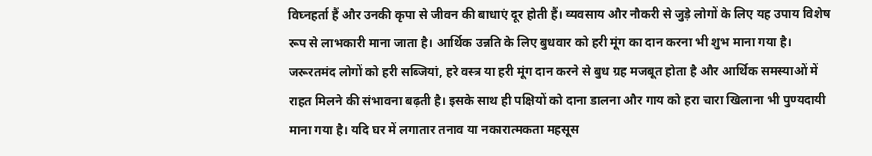विघ्नहर्ता हैं और उनकी कृपा से जीवन की बाधाएं दूर होती हैं। व्यवसाय और नौकरी से जुड़े लोगों के लिए यह उपाय विशेष रूप से लाभकारी माना जाता है। आर्थिक उन्नति के लिए बुधवार को हरी मूंग का दान करना भी शुभ माना गया है। जरूरतमंद लोगों को हरी सब्जियां, हरे वस्त्र या हरी मूंग दान करने से बुध ग्रह मजबूत होता है और आर्थिक समस्याओं में राहत मिलने की संभावना बढ़ती है। इसके साथ ही पक्षियों को दाना डालना और गाय को हरा चारा खिलाना भी पुण्यदायी माना गया है। यदि घर में लगातार तनाव या नकारात्मकता महसूस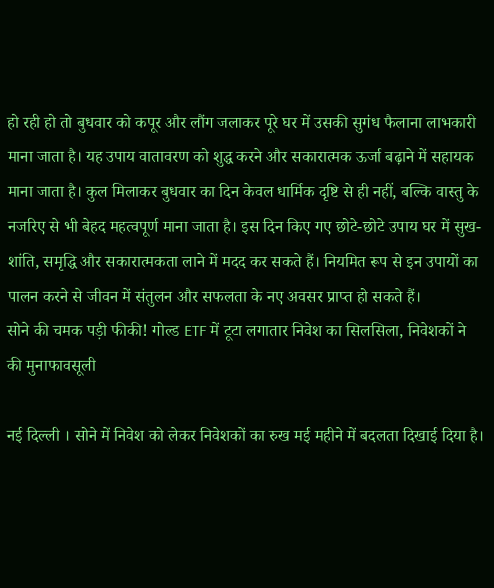हो रही हो तो बुधवार को कपूर और लौंग जलाकर पूरे घर में उसकी सुगंध फैलाना लाभकारी माना जाता है। यह उपाय वातावरण को शुद्ध करने और सकारात्मक ऊर्जा बढ़ाने में सहायक माना जाता है। कुल मिलाकर बुधवार का दिन केवल धार्मिक दृष्टि से ही नहीं, बल्कि वास्तु के नजरिए से भी बेहद महत्वपूर्ण माना जाता है। इस दिन किए गए छोटे-छोटे उपाय घर में सुख-शांति, समृद्धि और सकारात्मकता लाने में मदद कर सकते हैं। नियमित रूप से इन उपायों का पालन करने से जीवन में संतुलन और सफलता के नए अवसर प्राप्त हो सकते हैं।
सोने की चमक पड़ी फीकी! गोल्ड ETF में टूटा लगातार निवेश का सिलसिला, निवेशकों ने की मुनाफावसूली

नई दिल्ली । सोने में निवेश को लेकर निवेशकों का रुख मई महीने में बदलता दिखाई दिया है।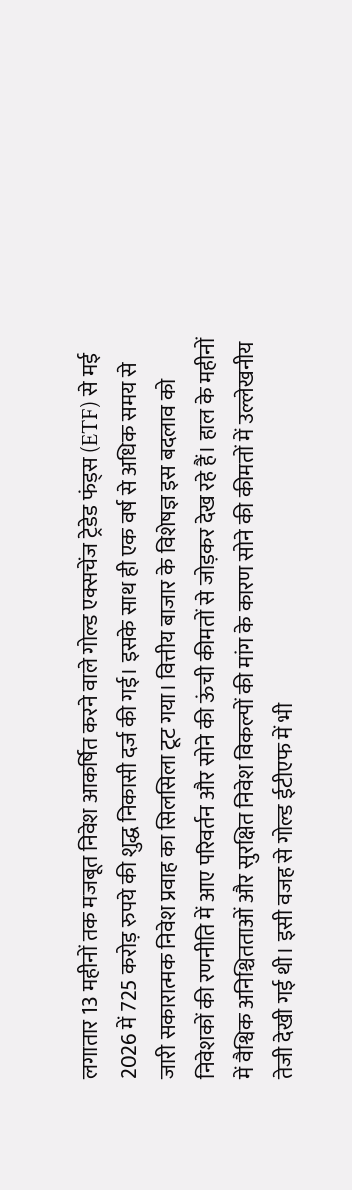लगातार 13 महीनों तक मजबूत निवेश आकर्षित करने वाले गोल्ड एक्सचेंज ट्रेडेड फंड्स (ETF) से मई 2026 में 725 करोड़ रुपये की शुद्ध निकासी दर्ज की गई। इसके साथ ही एक वर्ष से अधिक समय से जारी सकारात्मक निवेश प्रवाह का सिलसिला टूट गया। वित्तीय बाजार के विशेषज्ञ इस बदलाव को निवेशकों की रणनीति में आए परिवर्तन और सोने की ऊंची कीमतों से जोड़कर देख रहे हैं। हाल के महीनों में वैश्विक अनिश्चितताओं और सुरक्षित निवेश विकल्पों की मांग के कारण सोने की कीमतों में उल्लेखनीय तेजी देखी गई थी। इसी वजह से गोल्ड ईटीएफ में भी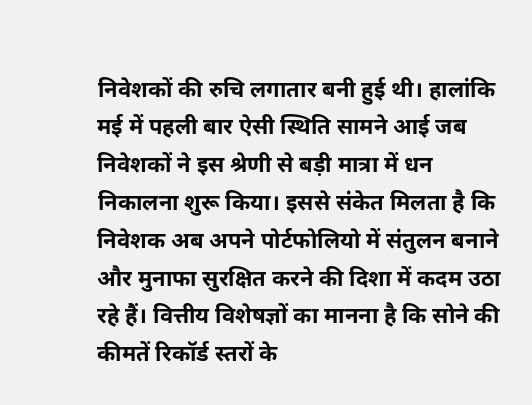निवेशकों की रुचि लगातार बनी हुई थी। हालांकि मई में पहली बार ऐसी स्थिति सामने आई जब निवेशकों ने इस श्रेणी से बड़ी मात्रा में धन निकालना शुरू किया। इससे संकेत मिलता है कि निवेशक अब अपने पोर्टफोलियो में संतुलन बनाने और मुनाफा सुरक्षित करने की दिशा में कदम उठा रहे हैं। वित्तीय विशेषज्ञों का मानना है कि सोने की कीमतें रिकॉर्ड स्तरों के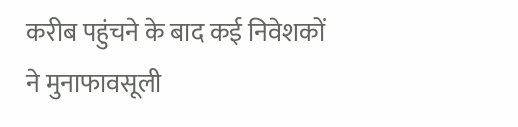करीब पहुंचने के बाद कई निवेशकों ने मुनाफावसूली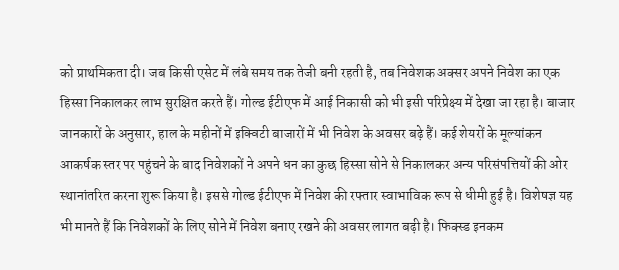को प्राथमिकता दी। जब किसी एसेट में लंबे समय तक तेजी बनी रहती है, तब निवेशक अक्सर अपने निवेश का एक हिस्सा निकालकर लाभ सुरक्षित करते हैं। गोल्ड ईटीएफ में आई निकासी को भी इसी परिप्रेक्ष्य में देखा जा रहा है। बाजार जानकारों के अनुसार, हाल के महीनों में इक्विटी बाजारों में भी निवेश के अवसर बढ़े हैं। कई शेयरों के मूल्यांकन आकर्षक स्तर पर पहुंचने के बाद निवेशकों ने अपने धन का कुछ हिस्सा सोने से निकालकर अन्य परिसंपत्तियों की ओर स्थानांतरित करना शुरू किया है। इससे गोल्ड ईटीएफ में निवेश की रफ्तार स्वाभाविक रूप से धीमी हुई है। विशेषज्ञ यह भी मानते हैं कि निवेशकों के लिए सोने में निवेश बनाए रखने की अवसर लागत बढ़ी है। फिक्स्ड इनकम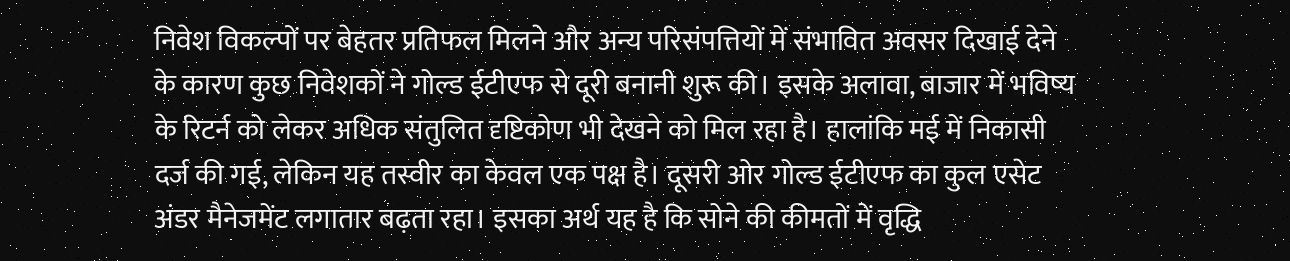निवेश विकल्पों पर बेहतर प्रतिफल मिलने और अन्य परिसंपत्तियों में संभावित अवसर दिखाई देने के कारण कुछ निवेशकों ने गोल्ड ईटीएफ से दूरी बनानी शुरू की। इसके अलावा, बाजार में भविष्य के रिटर्न को लेकर अधिक संतुलित दृष्टिकोण भी देखने को मिल रहा है। हालांकि मई में निकासी दर्ज की गई, लेकिन यह तस्वीर का केवल एक पक्ष है। दूसरी ओर गोल्ड ईटीएफ का कुल एसेट अंडर मैनेजमेंट लगातार बढ़ता रहा। इसका अर्थ यह है कि सोने की कीमतों में वृद्धि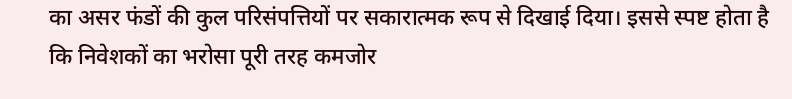का असर फंडों की कुल परिसंपत्तियों पर सकारात्मक रूप से दिखाई दिया। इससे स्पष्ट होता है कि निवेशकों का भरोसा पूरी तरह कमजोर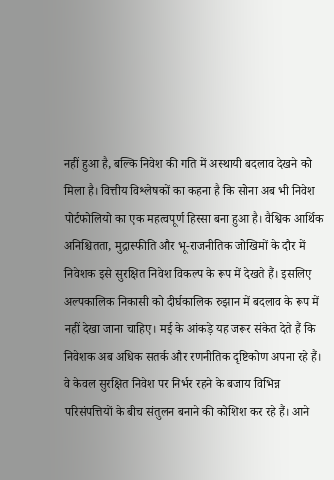नहीं हुआ है, बल्कि निवेश की गति में अस्थायी बदलाव देखने को मिला है। वित्तीय विश्लेषकों का कहना है कि सोना अब भी निवेश पोर्टफोलियो का एक महत्वपूर्ण हिस्सा बना हुआ है। वैश्विक आर्थिक अनिश्चितता, मुद्रास्फीति और भू-राजनीतिक जोखिमों के दौर में निवेशक इसे सुरक्षित निवेश विकल्प के रूप में देखते हैं। इसलिए अल्पकालिक निकासी को दीर्घकालिक रुझान में बदलाव के रूप में नहीं देखा जाना चाहिए। मई के आंकड़े यह जरूर संकेत देते हैं कि निवेशक अब अधिक सतर्क और रणनीतिक दृष्टिकोण अपना रहे हैं। वे केवल सुरक्षित निवेश पर निर्भर रहने के बजाय विभिन्न परिसंपत्तियों के बीच संतुलन बनाने की कोशिश कर रहे हैं। आने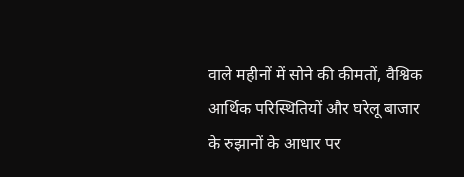वाले महीनों में सोने की कीमतों, वैश्विक आर्थिक परिस्थितियों और घरेलू बाजार के रुझानों के आधार पर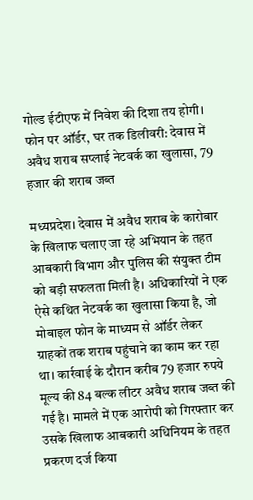गोल्ड ईटीएफ में निवेश की दिशा तय होगी।
फोन पर ऑर्डर, घर तक डिलीवरी: देवास में अवैध शराब सप्लाई नेटवर्क का खुलासा, 79 हजार की शराब जब्त

मध्यप्रदेश। देवास में अवैध शराब के कारोबार के खिलाफ चलाए जा रहे अभियान के तहत आबकारी विभाग और पुलिस की संयुक्त टीम को बड़ी सफलता मिली है। अधिकारियों ने एक ऐसे कथित नेटवर्क का खुलासा किया है, जो मोबाइल फोन के माध्यम से ऑर्डर लेकर ग्राहकों तक शराब पहुंचाने का काम कर रहा था। कार्रवाई के दौरान करीब 79 हजार रुपये मूल्य की 84 बल्क लीटर अवैध शराब जब्त की गई है। मामले में एक आरोपी को गिरफ्तार कर उसके खिलाफ आबकारी अधिनियम के तहत प्रकरण दर्ज किया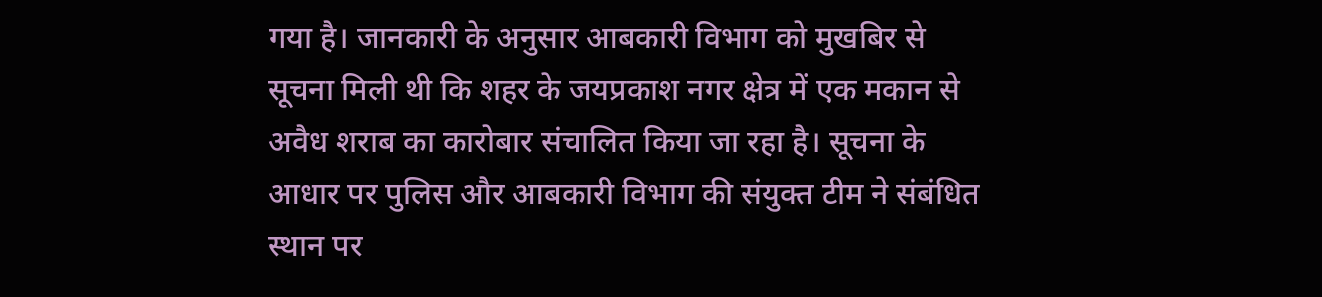गया है। जानकारी के अनुसार आबकारी विभाग को मुखबिर से सूचना मिली थी कि शहर के जयप्रकाश नगर क्षेत्र में एक मकान से अवैध शराब का कारोबार संचालित किया जा रहा है। सूचना के आधार पर पुलिस और आबकारी विभाग की संयुक्त टीम ने संबंधित स्थान पर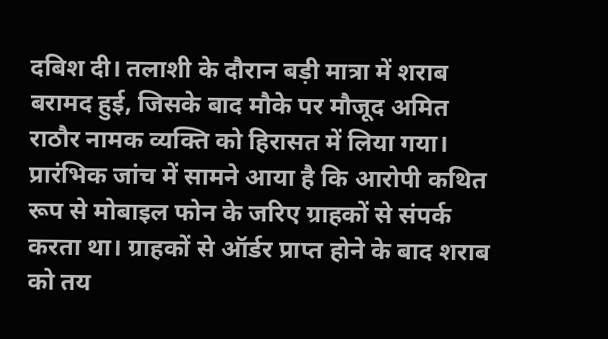दबिश दी। तलाशी के दौरान बड़ी मात्रा में शराब बरामद हुई, जिसके बाद मौके पर मौजूद अमित राठौर नामक व्यक्ति को हिरासत में लिया गया। प्रारंभिक जांच में सामने आया है कि आरोपी कथित रूप से मोबाइल फोन के जरिए ग्राहकों से संपर्क करता था। ग्राहकों से ऑर्डर प्राप्त होने के बाद शराब को तय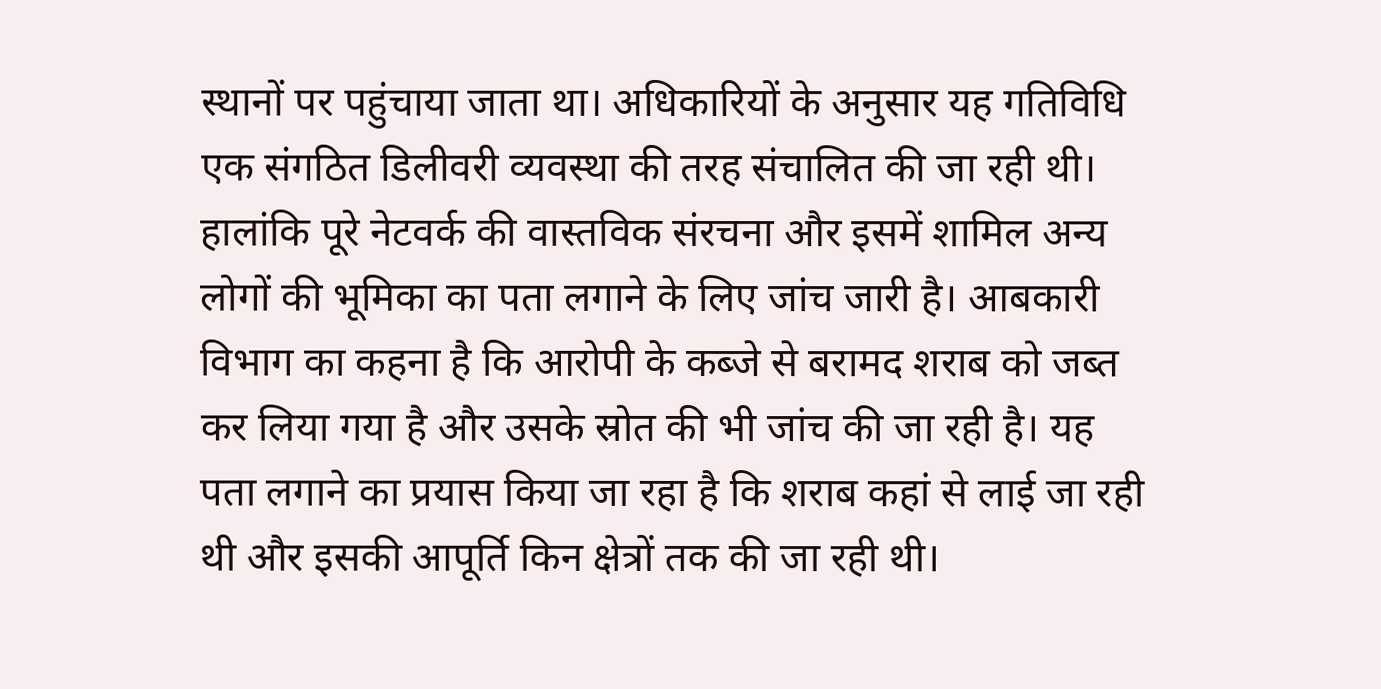स्थानों पर पहुंचाया जाता था। अधिकारियों के अनुसार यह गतिविधि एक संगठित डिलीवरी व्यवस्था की तरह संचालित की जा रही थी। हालांकि पूरे नेटवर्क की वास्तविक संरचना और इसमें शामिल अन्य लोगों की भूमिका का पता लगाने के लिए जांच जारी है। आबकारी विभाग का कहना है कि आरोपी के कब्जे से बरामद शराब को जब्त कर लिया गया है और उसके स्रोत की भी जांच की जा रही है। यह पता लगाने का प्रयास किया जा रहा है कि शराब कहां से लाई जा रही थी और इसकी आपूर्ति किन क्षेत्रों तक की जा रही थी।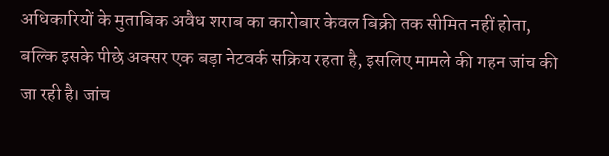अधिकारियों के मुताबिक अवैध शराब का कारोबार केवल बिक्री तक सीमित नहीं होता, बल्कि इसके पीछे अक्सर एक बड़ा नेटवर्क सक्रिय रहता है, इसलिए मामले की गहन जांच की जा रही है। जांच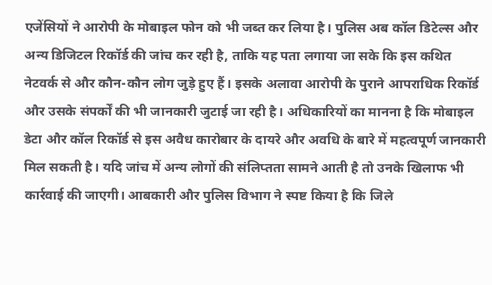एजेंसियों ने आरोपी के मोबाइल फोन को भी जब्त कर लिया है। पुलिस अब कॉल डिटेल्स और अन्य डिजिटल रिकॉर्ड की जांच कर रही है, ताकि यह पता लगाया जा सके कि इस कथित नेटवर्क से और कौन-कौन लोग जुड़े हुए हैं। इसके अलावा आरोपी के पुराने आपराधिक रिकॉर्ड और उसके संपर्कों की भी जानकारी जुटाई जा रही है। अधिकारियों का मानना है कि मोबाइल डेटा और कॉल रिकॉर्ड से इस अवैध कारोबार के दायरे और अवधि के बारे में महत्वपूर्ण जानकारी मिल सकती है। यदि जांच में अन्य लोगों की संलिप्तता सामने आती है तो उनके खिलाफ भी कार्रवाई की जाएगी। आबकारी और पुलिस विभाग ने स्पष्ट किया है कि जिले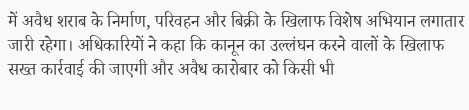में अवैध शराब के निर्माण, परिवहन और बिक्री के खिलाफ विशेष अभियान लगातार जारी रहेगा। अधिकारियों ने कहा कि कानून का उल्लंघन करने वालों के खिलाफ सख्त कार्रवाई की जाएगी और अवैध कारोबार को किसी भी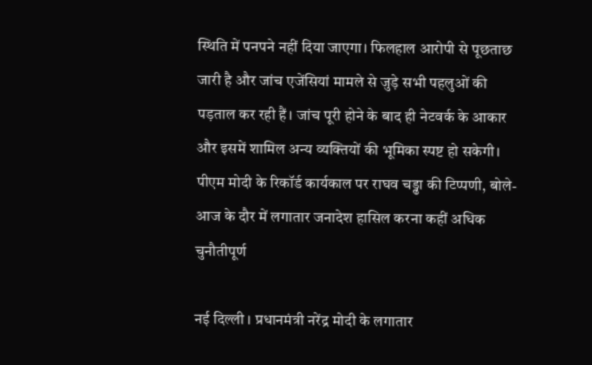स्थिति में पनपने नहीं दिया जाएगा। फिलहाल आरोपी से पूछताछ जारी है और जांच एजेंसियां मामले से जुड़े सभी पहलुओं की पड़ताल कर रही हैं। जांच पूरी होने के बाद ही नेटवर्क के आकार और इसमें शामिल अन्य व्यक्तियों की भूमिका स्पष्ट हो सकेगी।
पीएम मोदी के रिकॉर्ड कार्यकाल पर राघव चड्ढा की टिप्पणी, बोले- आज के दौर में लगातार जनादेश हासिल करना कहीं अधिक चुनौतीपूर्ण

नई दिल्ली । प्रधानमंत्री नरेंद्र मोदी के लगातार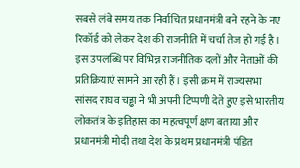सबसे लंबे समय तक निर्वाचित प्रधानमंत्री बने रहने के नए रिकॉर्ड को लेकर देश की राजनीति में चर्चा तेज हो गई है। इस उपलब्धि पर विभिन्न राजनीतिक दलों और नेताओं की प्रतिक्रियाएं सामने आ रही हैं। इसी क्रम में राज्यसभा सांसद राघव चड्ढा ने भी अपनी टिप्पणी देते हुए इसे भारतीय लोकतंत्र के इतिहास का महत्वपूर्ण क्षण बताया और प्रधानमंत्री मोदी तथा देश के प्रथम प्रधानमंत्री पंडित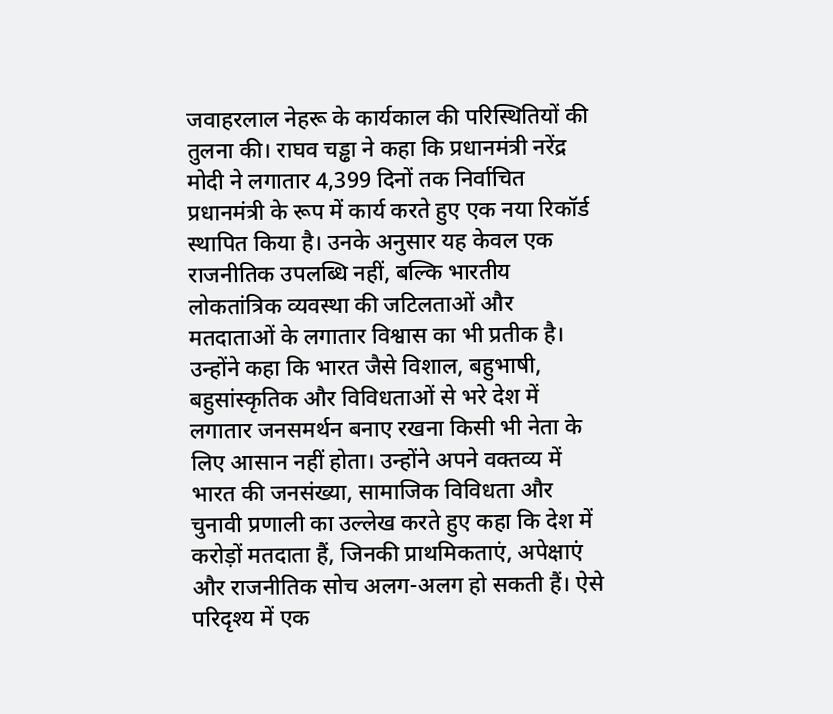जवाहरलाल नेहरू के कार्यकाल की परिस्थितियों की तुलना की। राघव चड्ढा ने कहा कि प्रधानमंत्री नरेंद्र मोदी ने लगातार 4,399 दिनों तक निर्वाचित प्रधानमंत्री के रूप में कार्य करते हुए एक नया रिकॉर्ड स्थापित किया है। उनके अनुसार यह केवल एक राजनीतिक उपलब्धि नहीं, बल्कि भारतीय लोकतांत्रिक व्यवस्था की जटिलताओं और मतदाताओं के लगातार विश्वास का भी प्रतीक है। उन्होंने कहा कि भारत जैसे विशाल, बहुभाषी, बहुसांस्कृतिक और विविधताओं से भरे देश में लगातार जनसमर्थन बनाए रखना किसी भी नेता के लिए आसान नहीं होता। उन्होंने अपने वक्तव्य में भारत की जनसंख्या, सामाजिक विविधता और चुनावी प्रणाली का उल्लेख करते हुए कहा कि देश में करोड़ों मतदाता हैं, जिनकी प्राथमिकताएं, अपेक्षाएं और राजनीतिक सोच अलग-अलग हो सकती हैं। ऐसे परिदृश्य में एक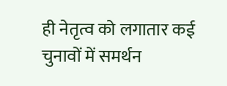ही नेतृत्व को लगातार कई चुनावों में समर्थन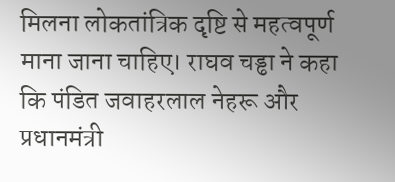मिलना लोकतांत्रिक दृष्टि से महत्वपूर्ण माना जाना चाहिए। राघव चड्ढा ने कहा कि पंडित जवाहरलाल नेहरू और प्रधानमंत्री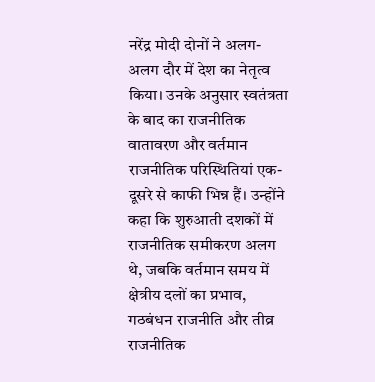नरेंद्र मोदी दोनों ने अलग-अलग दौर में देश का नेतृत्व किया। उनके अनुसार स्वतंत्रता के बाद का राजनीतिक वातावरण और वर्तमान राजनीतिक परिस्थितियां एक-दूसरे से काफी भिन्न हैं। उन्होंने कहा कि शुरुआती दशकों में राजनीतिक समीकरण अलग थे, जबकि वर्तमान समय में क्षेत्रीय दलों का प्रभाव, गठबंधन राजनीति और तीव्र राजनीतिक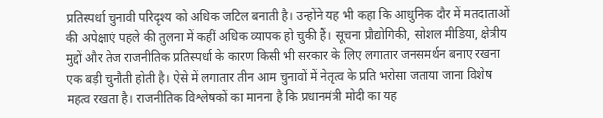प्रतिस्पर्धा चुनावी परिदृश्य को अधिक जटिल बनाती है। उन्होंने यह भी कहा कि आधुनिक दौर में मतदाताओं की अपेक्षाएं पहले की तुलना में कहीं अधिक व्यापक हो चुकी हैं। सूचना प्रौद्योगिकी, सोशल मीडिया, क्षेत्रीय मुद्दों और तेज राजनीतिक प्रतिस्पर्धा के कारण किसी भी सरकार के लिए लगातार जनसमर्थन बनाए रखना एक बड़ी चुनौती होती है। ऐसे में लगातार तीन आम चुनावों में नेतृत्व के प्रति भरोसा जताया जाना विशेष महत्व रखता है। राजनीतिक विश्लेषकों का मानना है कि प्रधानमंत्री मोदी का यह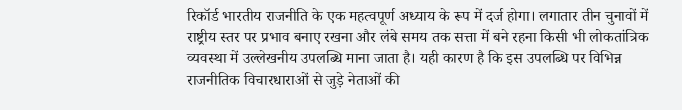रिकॉर्ड भारतीय राजनीति के एक महत्वपूर्ण अध्याय के रूप में दर्ज होगा। लगातार तीन चुनावों में राष्ट्रीय स्तर पर प्रभाव बनाए रखना और लंबे समय तक सत्ता में बने रहना किसी भी लोकतांत्रिक व्यवस्था में उल्लेखनीय उपलब्धि माना जाता है। यही कारण है कि इस उपलब्धि पर विभिन्न राजनीतिक विचारधाराओं से जुड़े नेताओं की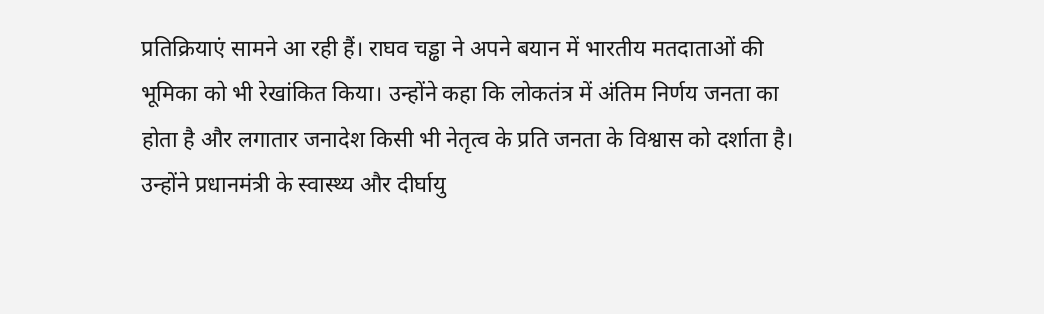प्रतिक्रियाएं सामने आ रही हैं। राघव चड्ढा ने अपने बयान में भारतीय मतदाताओं की भूमिका को भी रेखांकित किया। उन्होंने कहा कि लोकतंत्र में अंतिम निर्णय जनता का होता है और लगातार जनादेश किसी भी नेतृत्व के प्रति जनता के विश्वास को दर्शाता है। उन्होंने प्रधानमंत्री के स्वास्थ्य और दीर्घायु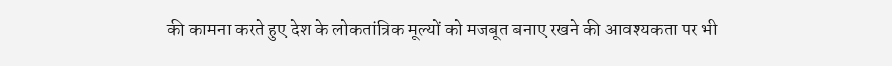की कामना करते हुए देश के लोकतांत्रिक मूल्यों को मजबूत बनाए रखने की आवश्यकता पर भी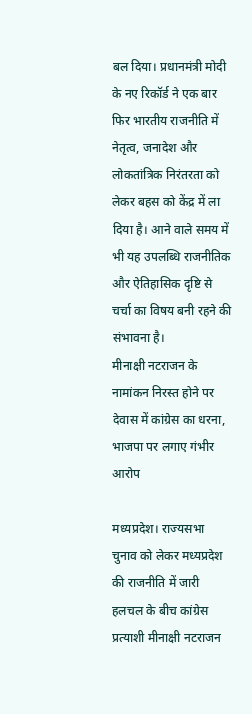बल दिया। प्रधानमंत्री मोदी के नए रिकॉर्ड ने एक बार फिर भारतीय राजनीति में नेतृत्व, जनादेश और लोकतांत्रिक निरंतरता को लेकर बहस को केंद्र में ला दिया है। आने वाले समय में भी यह उपलब्धि राजनीतिक और ऐतिहासिक दृष्टि से चर्चा का विषय बनी रहने की संभावना है।
मीनाक्षी नटराजन के नामांकन निरस्त होने पर देवास में कांग्रेस का धरना, भाजपा पर लगाए गंभीर आरोप

मध्यप्रदेश। राज्यसभा चुनाव को लेकर मध्यप्रदेश की राजनीति में जारी हलचल के बीच कांग्रेस प्रत्याशी मीनाक्षी नटराजन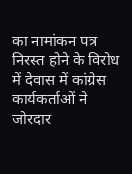का नामांकन पत्र निरस्त होने के विरोध में देवास में कांग्रेस कार्यकर्ताओं ने जोरदार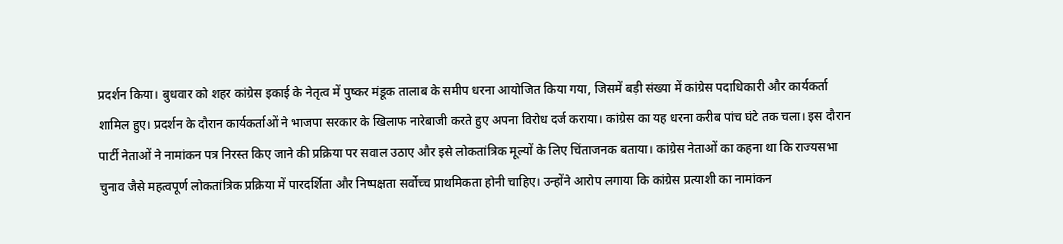प्रदर्शन किया। बुधवार को शहर कांग्रेस इकाई के नेतृत्व में पुष्कर मंडूक तालाब के समीप धरना आयोजित किया गया, जिसमें बड़ी संख्या में कांग्रेस पदाधिकारी और कार्यकर्ता शामिल हुए। प्रदर्शन के दौरान कार्यकर्ताओं ने भाजपा सरकार के खिलाफ नारेबाजी करते हुए अपना विरोध दर्ज कराया। कांग्रेस का यह धरना करीब पांच घंटे तक चला। इस दौरान पार्टी नेताओं ने नामांकन पत्र निरस्त किए जाने की प्रक्रिया पर सवाल उठाए और इसे लोकतांत्रिक मूल्यों के लिए चिंताजनक बताया। कांग्रेस नेताओं का कहना था कि राज्यसभा चुनाव जैसे महत्वपूर्ण लोकतांत्रिक प्रक्रिया में पारदर्शिता और निष्पक्षता सर्वोच्च प्राथमिकता होनी चाहिए। उन्होंने आरोप लगाया कि कांग्रेस प्रत्याशी का नामांकन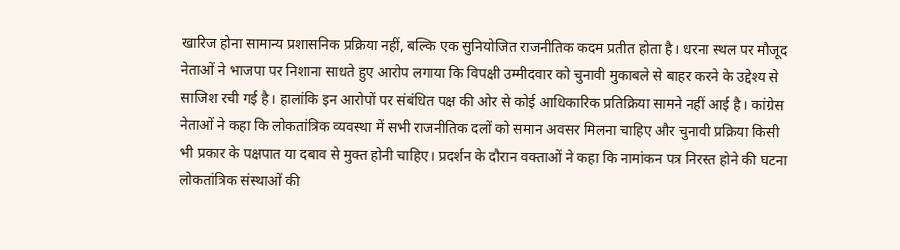खारिज होना सामान्य प्रशासनिक प्रक्रिया नहीं, बल्कि एक सुनियोजित राजनीतिक कदम प्रतीत होता है। धरना स्थल पर मौजूद नेताओं ने भाजपा पर निशाना साधते हुए आरोप लगाया कि विपक्षी उम्मीदवार को चुनावी मुकाबले से बाहर करने के उद्देश्य से साजिश रची गई है। हालांकि इन आरोपों पर संबंधित पक्ष की ओर से कोई आधिकारिक प्रतिक्रिया सामने नहीं आई है। कांग्रेस नेताओं ने कहा कि लोकतांत्रिक व्यवस्था में सभी राजनीतिक दलों को समान अवसर मिलना चाहिए और चुनावी प्रक्रिया किसी भी प्रकार के पक्षपात या दबाव से मुक्त होनी चाहिए। प्रदर्शन के दौरान वक्ताओं ने कहा कि नामांकन पत्र निरस्त होने की घटना लोकतांत्रिक संस्थाओं की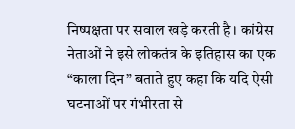निष्पक्षता पर सवाल खड़े करती है। कांग्रेस नेताओं ने इसे लोकतंत्र के इतिहास का एक “काला दिन” बताते हुए कहा कि यदि ऐसी घटनाओं पर गंभीरता से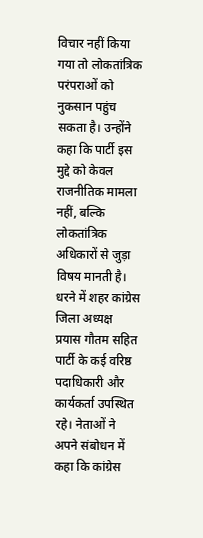विचार नहीं किया गया तो लोकतांत्रिक परंपराओं को नुकसान पहुंच सकता है। उन्होंने कहा कि पार्टी इस मुद्दे को केवल राजनीतिक मामला नहीं, बल्कि लोकतांत्रिक अधिकारों से जुड़ा विषय मानती है। धरने में शहर कांग्रेस जिला अध्यक्ष प्रयास गौतम सहित पार्टी के कई वरिष्ठ पदाधिकारी और कार्यकर्ता उपस्थित रहे। नेताओं ने अपने संबोधन में कहा कि कांग्रेस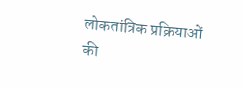लोकतांत्रिक प्रक्रियाओं की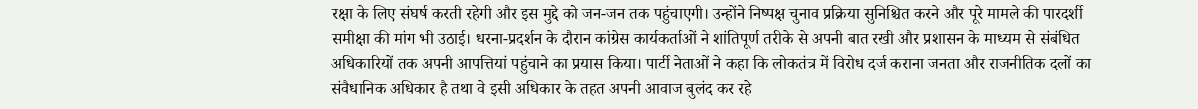रक्षा के लिए संघर्ष करती रहेगी और इस मुद्दे को जन-जन तक पहुंचाएगी। उन्होंने निष्पक्ष चुनाव प्रक्रिया सुनिश्चित करने और पूरे मामले की पारदर्शी समीक्षा की मांग भी उठाई। धरना-प्रदर्शन के दौरान कांग्रेस कार्यकर्ताओं ने शांतिपूर्ण तरीके से अपनी बात रखी और प्रशासन के माध्यम से संबंधित अधिकारियों तक अपनी आपत्तियां पहुंचाने का प्रयास किया। पार्टी नेताओं ने कहा कि लोकतंत्र में विरोध दर्ज कराना जनता और राजनीतिक दलों का संवैधानिक अधिकार है तथा वे इसी अधिकार के तहत अपनी आवाज बुलंद कर रहे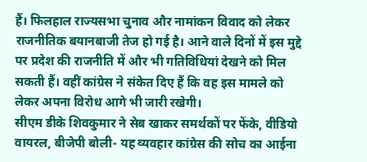हैं। फिलहाल राज्यसभा चुनाव और नामांकन विवाद को लेकर राजनीतिक बयानबाजी तेज हो गई है। आने वाले दिनों में इस मुद्दे पर प्रदेश की राजनीति में और भी गतिविधियां देखने को मिल सकती हैं। वहीं कांग्रेस ने संकेत दिए हैं कि वह इस मामले को लेकर अपना विरोध आगे भी जारी रखेगी।
सीएम डीके शिवकुमार ने सेब खाकर समर्थकों पर फेंके, वीडियो वायरल, बीजेपी बोली- यह व्यवहार कांग्रेस की सोच का आईना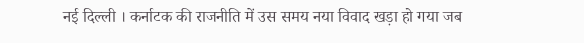नई दिल्ली । कर्नाटक की राजनीति में उस समय नया विवाद खड़ा हो गया जब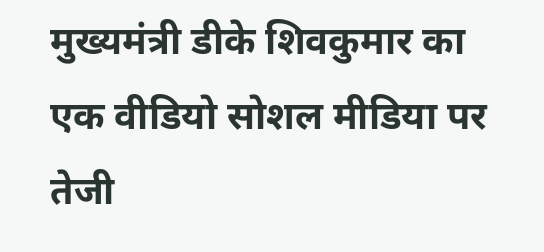मुख्यमंत्री डीके शिवकुमार का एक वीडियो सोशल मीडिया पर तेजी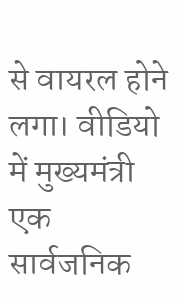से वायरल होने लगा। वीडियो में मुख्यमंत्री एक सार्वजनिक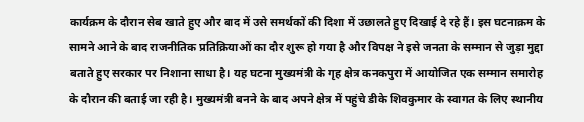कार्यक्रम के दौरान सेब खाते हुए और बाद में उसे समर्थकों की दिशा में उछालते हुए दिखाई दे रहे हैं। इस घटनाक्रम के सामने आने के बाद राजनीतिक प्रतिक्रियाओं का दौर शुरू हो गया है और विपक्ष ने इसे जनता के सम्मान से जुड़ा मुद्दा बताते हुए सरकार पर निशाना साधा है। यह घटना मुख्यमंत्री के गृह क्षेत्र कनकपुरा में आयोजित एक सम्मान समारोह के दौरान की बताई जा रही है। मुख्यमंत्री बनने के बाद अपने क्षेत्र में पहुंचे डीके शिवकुमार के स्वागत के लिए स्थानीय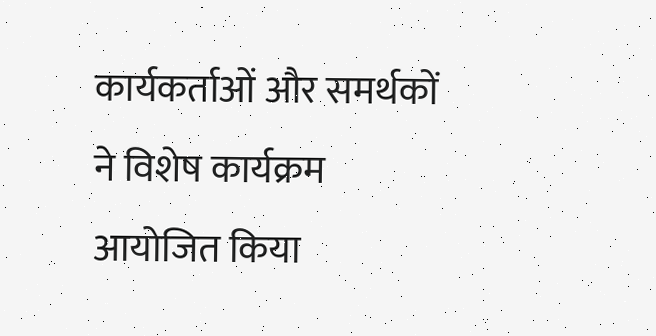कार्यकर्ताओं और समर्थकों ने विशेष कार्यक्रम आयोजित किया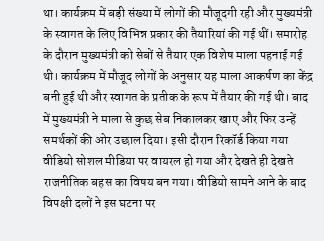था। कार्यक्रम में बड़ी संख्या में लोगों की मौजूदगी रही और मुख्यमंत्री के स्वागत के लिए विभिन्न प्रकार की तैयारियां की गई थीं। समारोह के दौरान मुख्यमंत्री को सेबों से तैयार एक विशेष माला पहनाई गई थी। कार्यक्रम में मौजूद लोगों के अनुसार यह माला आकर्षण का केंद्र बनी हुई थी और स्वागत के प्रतीक के रूप में तैयार की गई थी। बाद में मुख्यमंत्री ने माला से कुछ सेब निकालकर खाए और फिर उन्हें समर्थकों की ओर उछाल दिया। इसी दौरान रिकॉर्ड किया गया वीडियो सोशल मीडिया पर वायरल हो गया और देखते ही देखते राजनीतिक बहस का विषय बन गया। वीडियो सामने आने के बाद विपक्षी दलों ने इस घटना पर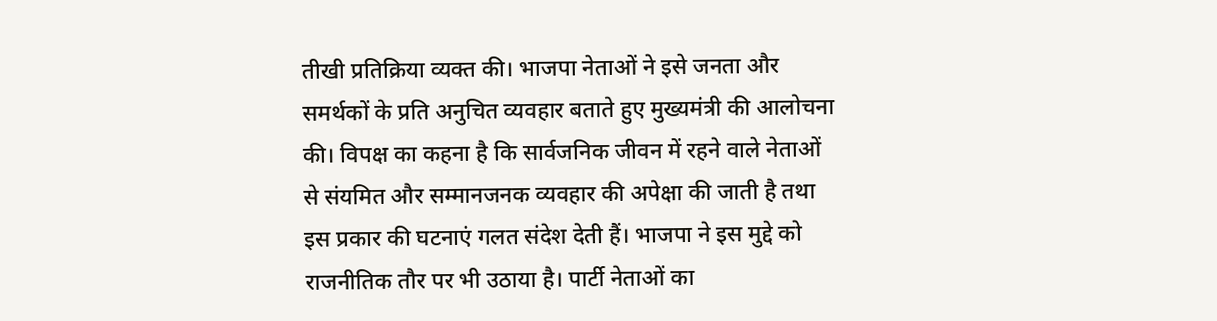तीखी प्रतिक्रिया व्यक्त की। भाजपा नेताओं ने इसे जनता और समर्थकों के प्रति अनुचित व्यवहार बताते हुए मुख्यमंत्री की आलोचना की। विपक्ष का कहना है कि सार्वजनिक जीवन में रहने वाले नेताओं से संयमित और सम्मानजनक व्यवहार की अपेक्षा की जाती है तथा इस प्रकार की घटनाएं गलत संदेश देती हैं। भाजपा ने इस मुद्दे को राजनीतिक तौर पर भी उठाया है। पार्टी नेताओं का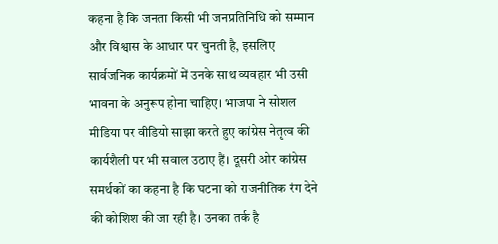कहना है कि जनता किसी भी जनप्रतिनिधि को सम्मान और विश्वास के आधार पर चुनती है, इसलिए सार्वजनिक कार्यक्रमों में उनके साथ व्यवहार भी उसी भावना के अनुरूप होना चाहिए। भाजपा ने सोशल मीडिया पर वीडियो साझा करते हुए कांग्रेस नेतृत्व की कार्यशैली पर भी सवाल उठाए हैं। दूसरी ओर कांग्रेस समर्थकों का कहना है कि घटना को राजनीतिक रंग देने की कोशिश की जा रही है। उनका तर्क है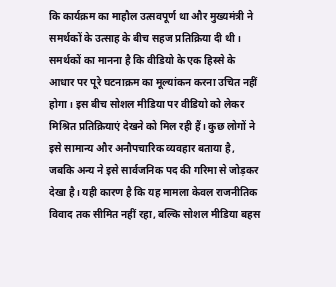कि कार्यक्रम का माहौल उत्सवपूर्ण था और मुख्यमंत्री ने समर्थकों के उत्साह के बीच सहज प्रतिक्रिया दी थी। समर्थकों का मानना है कि वीडियो के एक हिस्से के आधार पर पूरे घटनाक्रम का मूल्यांकन करना उचित नहीं होगा। इस बीच सोशल मीडिया पर वीडियो को लेकर मिश्रित प्रतिक्रियाएं देखने को मिल रही हैं। कुछ लोगों ने इसे सामान्य और अनौपचारिक व्यवहार बताया है, जबकि अन्य ने इसे सार्वजनिक पद की गरिमा से जोड़कर देखा है। यही कारण है कि यह मामला केवल राजनीतिक विवाद तक सीमित नहीं रहा, बल्कि सोशल मीडिया बहस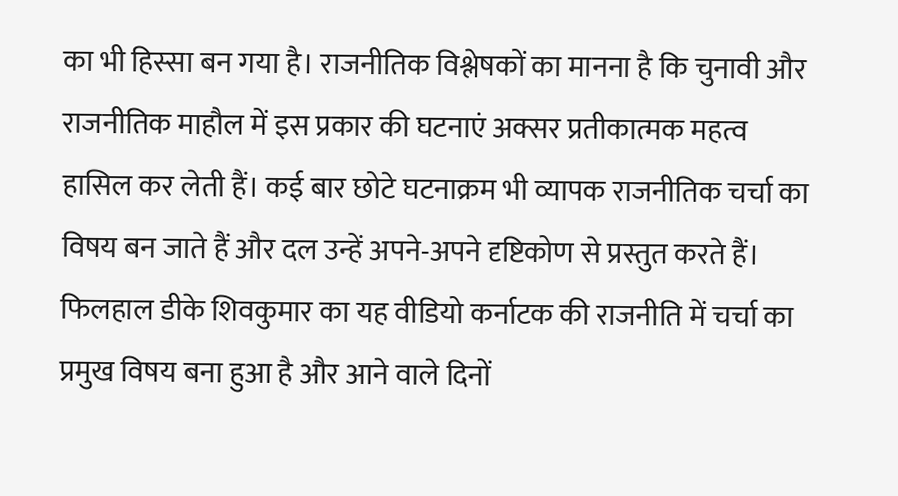का भी हिस्सा बन गया है। राजनीतिक विश्लेषकों का मानना है कि चुनावी और राजनीतिक माहौल में इस प्रकार की घटनाएं अक्सर प्रतीकात्मक महत्व हासिल कर लेती हैं। कई बार छोटे घटनाक्रम भी व्यापक राजनीतिक चर्चा का विषय बन जाते हैं और दल उन्हें अपने-अपने दृष्टिकोण से प्रस्तुत करते हैं। फिलहाल डीके शिवकुमार का यह वीडियो कर्नाटक की राजनीति में चर्चा का प्रमुख विषय बना हुआ है और आने वाले दिनों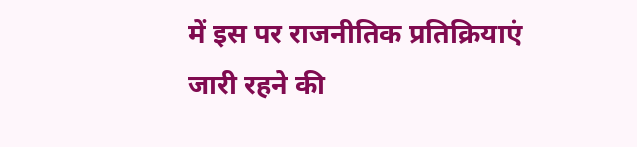में इस पर राजनीतिक प्रतिक्रियाएं जारी रहने की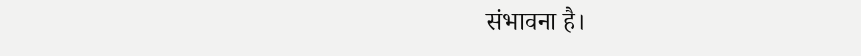संभावना है।